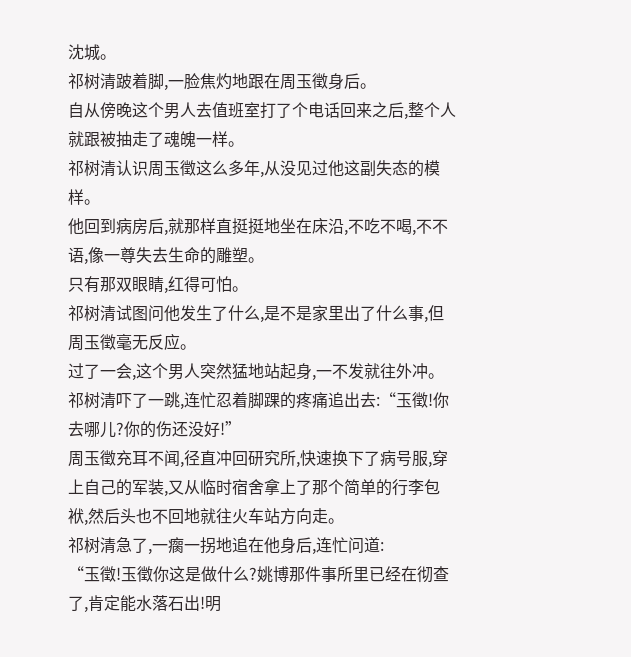沈城。
祁树清跛着脚,一脸焦灼地跟在周玉徵身后。
自从傍晚这个男人去值班室打了个电话回来之后,整个人就跟被抽走了魂魄一样。
祁树清认识周玉徵这么多年,从没见过他这副失态的模样。
他回到病房后,就那样直挺挺地坐在床沿,不吃不喝,不不语,像一尊失去生命的雕塑。
只有那双眼睛,红得可怕。
祁树清试图问他发生了什么,是不是家里出了什么事,但周玉徵毫无反应。
过了一会,这个男人突然猛地站起身,一不发就往外冲。
祁树清吓了一跳,连忙忍着脚踝的疼痛追出去:“玉徵!你去哪儿?你的伤还没好!”
周玉徵充耳不闻,径直冲回研究所,快速换下了病号服,穿上自己的军装,又从临时宿舍拿上了那个简单的行李包袱,然后头也不回地就往火车站方向走。
祁树清急了,一瘸一拐地追在他身后,连忙问道:
“玉徵!玉徵你这是做什么?姚博那件事所里已经在彻查了,肯定能水落石出!明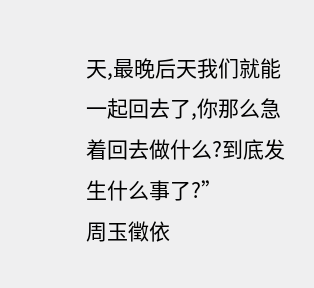天,最晚后天我们就能一起回去了,你那么急着回去做什么?到底发生什么事了?”
周玉徵依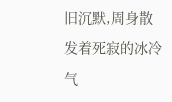旧沉默,周身散发着死寂的冰冷气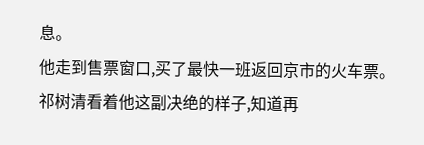息。
他走到售票窗口,买了最快一班返回京市的火车票。
祁树清看着他这副决绝的样子,知道再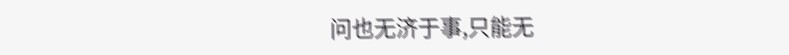问也无济于事,只能无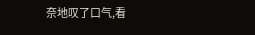奈地叹了口气,看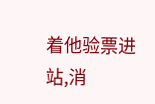着他验票进站,消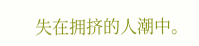失在拥挤的人潮中。